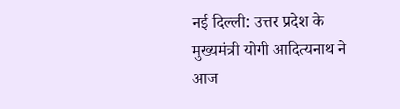नई दिल्ली: उत्तर प्रदेश के मुख्यमंत्री योगी आदित्यनाथ ने आज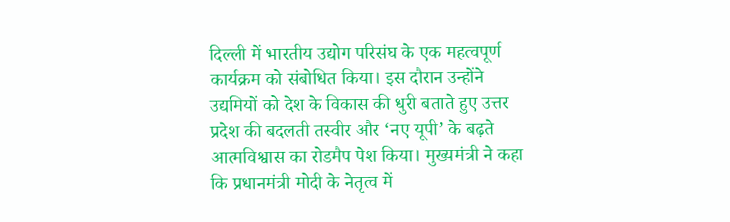दिल्ली में भारतीय उद्योग परिसंघ के एक महत्वपूर्ण कार्यक्रम को संबोधित किया। इस दौरान उन्होंने उद्यमियों को देश के विकास की धुरी बताते हुए उत्तर प्रदेश की बदलती तस्वीर और ‘नए यूपी’ के बढ़ते आत्मविश्वास का रोडमैप पेश किया। मुख्यमंत्री ने कहा कि प्रधानमंत्री मोदी के नेतृत्व में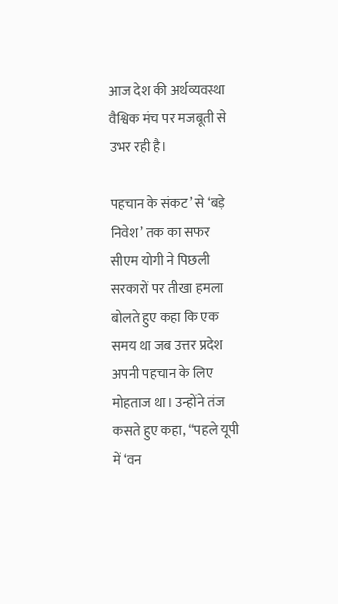आज देश की अर्थव्यवस्था वैश्विक मंच पर मजबूती से उभर रही है।

पहचान के संकट’ से ‘बड़े निवेश’ तक का सफर
सीएम योगी ने पिछली सरकारों पर तीखा हमला बोलते हुए कहा कि एक समय था जब उत्तर प्रदेश अपनी पहचान के लिए मोहताज था। उन्होंने तंज कसते हुए कहा, “पहले यूपी में ‘वन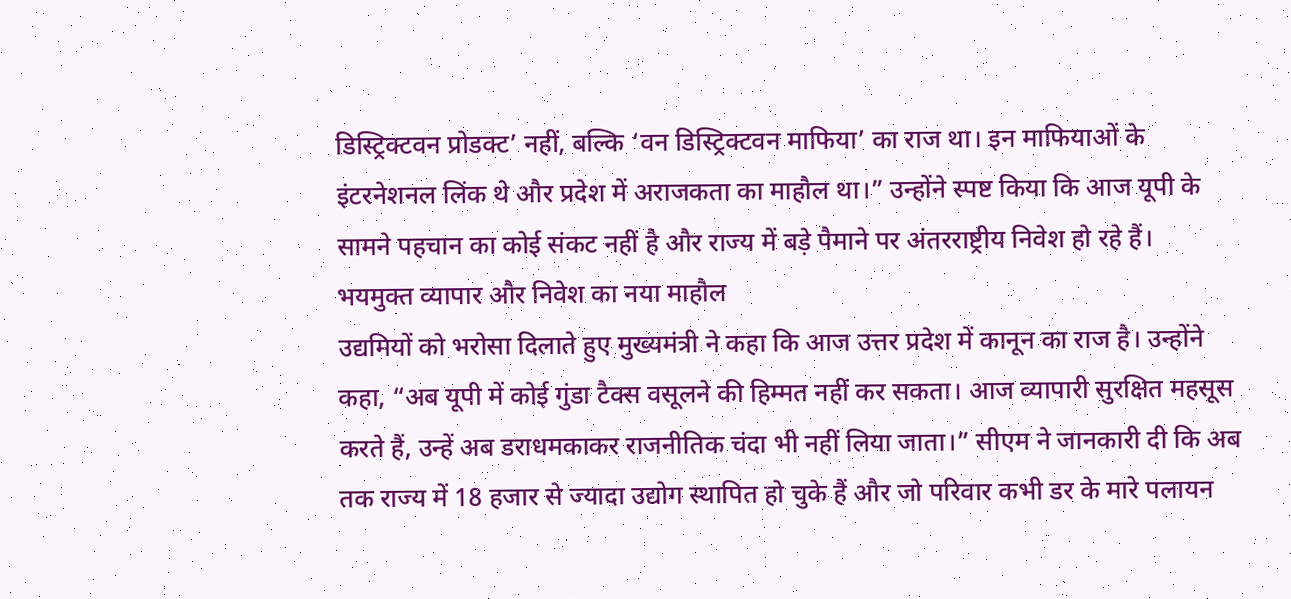डिस्ट्रिक्टवन प्रोडक्ट’ नहीं, बल्कि ‘वन डिस्ट्रिक्टवन माफिया’ का राज था। इन माफियाओं के इंटरनेशनल लिंक थे और प्रदेश में अराजकता का माहौल था।” उन्होंने स्पष्ट किया कि आज यूपी के सामने पहचान का कोई संकट नहीं है और राज्य में बड़े पैमाने पर अंतरराष्ट्रीय निवेश हो रहे हैं।
भयमुक्त व्यापार और निवेश का नया माहौल
उद्यमियों को भरोसा दिलाते हुए मुख्यमंत्री ने कहा कि आज उत्तर प्रदेश में कानून का राज है। उन्होंने कहा, “अब यूपी में कोई गुंडा टैक्स वसूलने की हिम्मत नहीं कर सकता। आज व्यापारी सुरक्षित महसूस करते हैं, उन्हें अब डराधमकाकर राजनीतिक चंदा भी नहीं लिया जाता।” सीएम ने जानकारी दी कि अब तक राज्य में 18 हजार से ज्यादा उद्योग स्थापित हो चुके हैं और जो परिवार कभी डर के मारे पलायन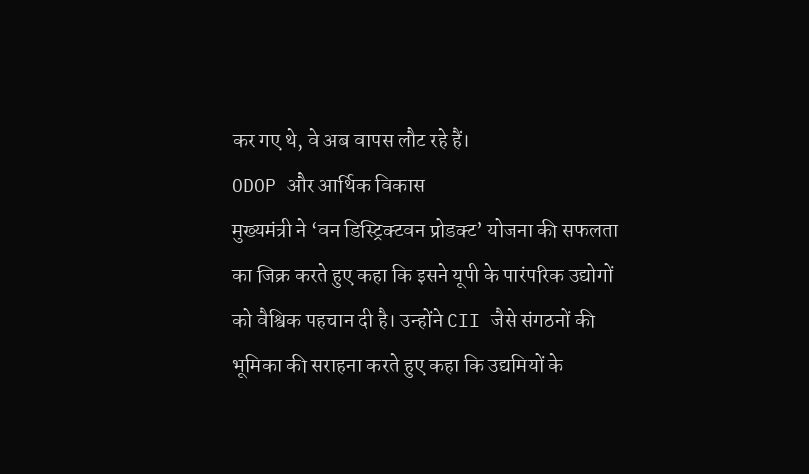कर गए थे, वे अब वापस लौट रहे हैं।
ODOP और आर्थिक विकास
मुख्यमंत्री ने ‘वन डिस्ट्रिक्टवन प्रोडक्ट’ योजना की सफलता का जिक्र करते हुए कहा कि इसने यूपी के पारंपरिक उद्योगों को वैश्विक पहचान दी है। उन्होंने CII जैसे संगठनों की भूमिका की सराहना करते हुए कहा कि उद्यमियों के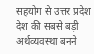सहयोग से उत्तर प्रदेश देश की सबसे बड़ी अर्थव्यवस्था बनने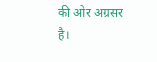की ओर अग्रसर है।